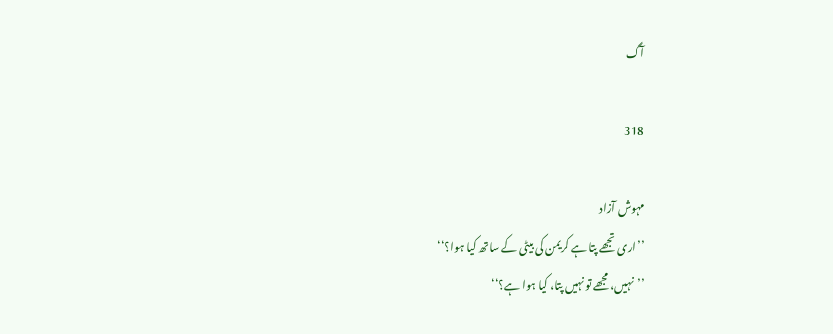آگ

318

مہوش آزاد
’’اری تجھے پتا ہے کریمن کی بیٹی کے ساتھ کیا ہوا؟‘‘
’’نہیں، مجھے تو نہیں پتا، کیا ہوا ہے؟‘‘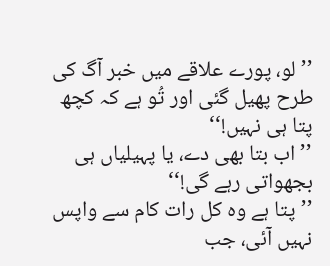’’لو، پورے علاقے میں خبر آگ کی طرح پھیل گئی اور تُو ہے کہ کچھ پتا ہی نہیں!‘‘
’’اب بتا بھی دے، یا پہیلیاں ہی بجھواتی رہے گی!‘‘
’’پتا ہے وہ کل رات کام سے واپس نہیں آئی، جب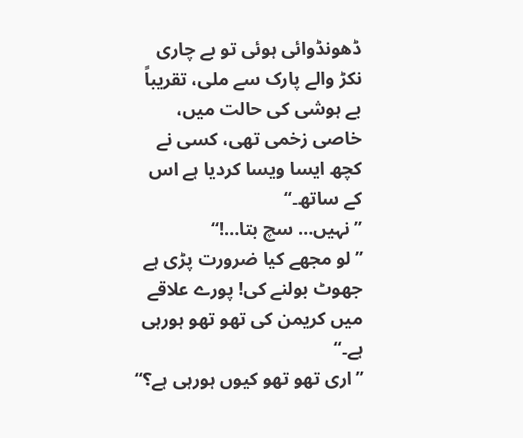ڈھونڈوائی ہوئی تو بے چاری نکڑ والے پارک سے ملی، تقریباً بے ہوشی کی حالت میں، خاصی زخمی تھی، کسی نے کچھ ایسا ویسا کردیا ہے اس کے ساتھ۔‘‘
’’نہیں… سچ بتا…!‘‘
’’لو مجھے کیا ضرورت پڑی ہے جھوٹ بولنے کی! پورے علاقے میں کریمن کی تھو تھو ہورہی ہے۔‘‘
’’اری تھو تھو کیوں ہورہی ہے؟‘‘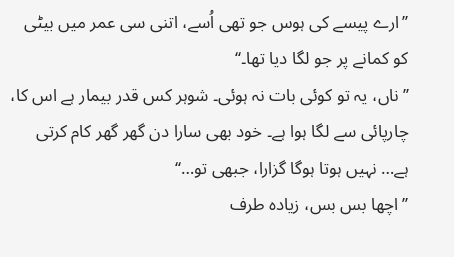’’ارے پیسے کی ہوس جو تھی اُسے، اتنی سی عمر میں بیٹی کو کمانے پر جو لگا دیا تھا۔‘‘
’’ناں، یہ تو کوئی بات نہ ہوئی۔ شوہر کس قدر بیمار ہے اس کا، چارپائی سے لگا ہوا ہے۔ خود بھی سارا دن گھر گھر کام کرتی ہے… نہیں ہوتا ہوگا گزارا، جبھی تو…‘‘
’’اچھا بس بس، زیادہ طرف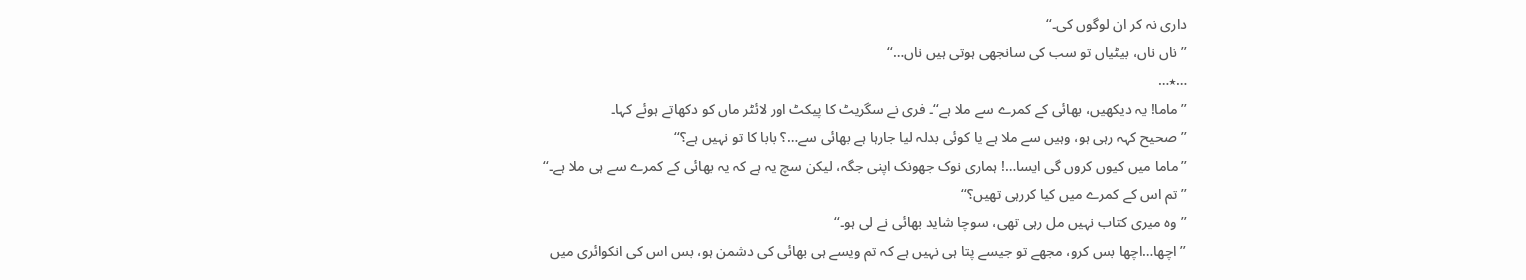داری نہ کر ان لوگوں کی۔‘‘
’’ناں ناں، بیٹیاں تو سب کی سانجھی ہوتی ہیں ناں…‘‘
…٭…
’’ماما! یہ دیکھیں، بھائی کے کمرے سے ملا ہے‘‘۔ فری نے سگریٹ کا پیکٹ اور لائٹر ماں کو دکھاتے ہوئے کہا۔
’’صحیح کہہ رہی ہو، وہیں سے ملا ہے یا کوئی بدلہ لیا جارہا ہے بھائی سے…؟ بابا کا تو نہیں ہے؟‘‘
’’ماما میں کیوں کروں گی ایسا…! ہماری نوک جھونک اپنی جگہ، لیکن سچ یہ ہے کہ یہ بھائی کے کمرے سے ہی ملا ہے۔‘‘
’’تم اس کے کمرے میں کیا کررہی تھیں؟‘‘
’’وہ میری کتاب نہیں مل رہی تھی، سوچا شاید بھائی نے لی ہو۔‘‘
’’اچھا…اچھا بس کرو، مجھے تو جیسے پتا ہی نہیں ہے کہ تم ویسے ہی بھائی کی دشمن ہو، بس اس کی انکوائری میں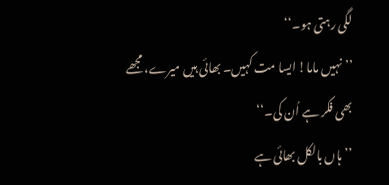لگی رہتی ہو۔‘‘
’’نہیں ماما! ایسا مت کہیں۔ بھائی ہیں میرے، مجھے بھی فکر ہے اُن کی۔‘‘
’’ہاں بالکل بھائی ہے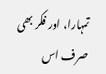تمہارا، اور فکر بھی صرف اس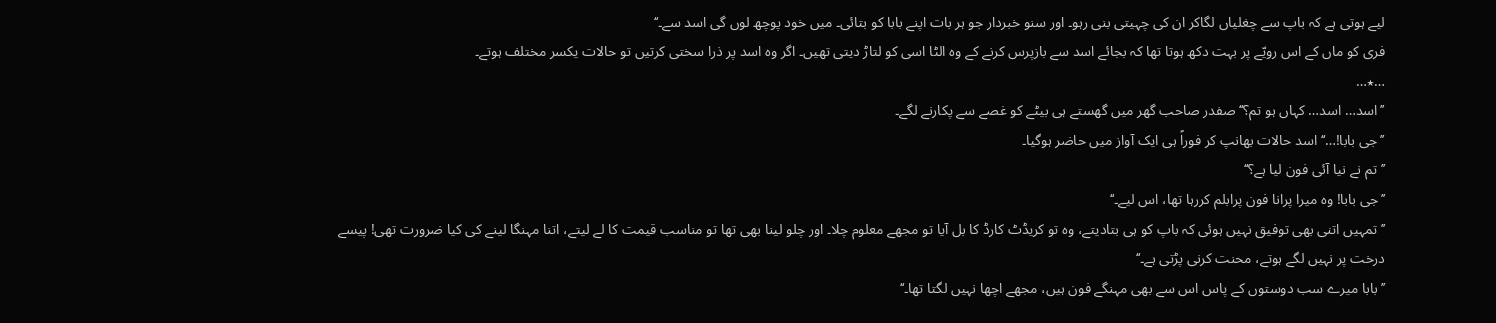لیے ہوتی ہے کہ باپ سے چغلیاں لگاکر ان کی چہیتی بنی رہو۔ اور سنو خبردار جو ہر بات اپنے بابا کو بتائی۔ میں خود پوچھ لوں گی اسد سے۔‘‘
فری کو ماں کے اس رویّے پر بہت دکھ ہوتا تھا کہ بجائے اسد سے بازپرس کرنے کے وہ الٹا اسی کو لتاڑ دیتی تھیں۔ اگر وہ اسد پر ذرا سختی کرتیں تو حالات یکسر مختلف ہوتے۔
…٭…
’’اسد… اسد… کہاں ہو تم؟‘‘ صفدر صاحب گھر میں گھستے ہی بیٹے کو غصے سے پکارنے لگے۔
’’جی بابا!…‘‘ اسد حالات بھانپ کر فوراً ہی ایک آواز میں حاضر ہوگیا۔
’’تم نے نیا آئی فون لیا ہے؟‘‘
’’جی بابا! وہ میرا پرانا فون پرابلم کررہا تھا، اس لیے۔‘‘
’’تمہیں اتنی بھی توفیق نہیں ہوئی کہ باپ کو ہی بتادیتے، وہ تو کریڈٹ کارڈ کا بل آیا تو مجھے معلوم چلا۔ اور چلو لینا بھی تھا تو مناسب قیمت کا لے لیتے، اتنا مہنگا لینے کی کیا ضرورت تھی! پیسے درخت پر نہیں لگے ہوتے، محنت کرنی پڑتی ہے۔‘‘
’’بابا میرے سب دوستوں کے پاس اس سے بھی مہنگے فون ہیں، مجھے اچھا نہیں لگتا تھا۔‘‘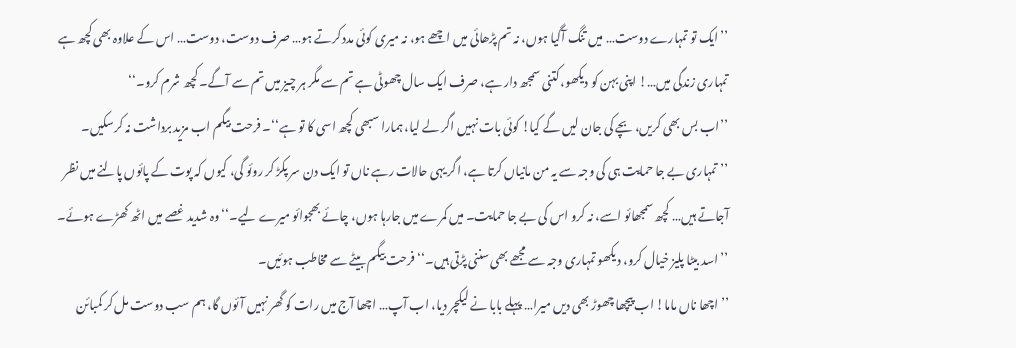’’ایک تو تمہارے دوست… میں تنگ آگیا ہوں، نہ تم پڑھائی میں اچھے ہو، نہ میری کوئی مدد کرتے ہو… صرف دوست، دوست… اس کے علاوہ بھی کچھ ہے تمہاری زندگی میں…! اپنی بہن کو دیکھو، کتنی سمجھ دار ہے، صرف ایک سال چھوٹی ہے تم سے مگر ہر چیز میں تم سے آگے۔ کچھ شرم کرو۔‘‘
’’اب بس بھی کریں، بچے کی جان لیں گے کیا! کوئی بات نہیں اگر لے لیا، ہمارا سبھی کچھ اسی کا تو ہے‘‘۔ فرحت بیگم اب مزید برداشت نہ کرسکیں۔
’’تمہاری بے جا حمایت ہی کی وجہ سے یہ من مانیاں کرتا ہے، اگر یہی حالات رہے ناں تو ایک دن سر پکڑ کر روئو گی، کیوں کہ پوت کے پائوں پالنے میں نظر آجاتے ہیں… کچھ سمجھائو اسے، نہ کرو اس کی بے جا حمایت۔ میں کمرے میں جارہا ہوں، چائے بھجوائو میرے لیے۔‘‘ وہ شدید غصے میں اٹھ کھڑے ہوئے۔
’’اسد بیٹا پلیز خیال کرو، دیکھو تمہاری وجہ سے مجھے بھی سننی پڑتی ہیں۔‘‘ فرحت بیگم بیٹے سے مخاطب ہوئیں۔
’’اچھا ناں ماما! اب پیچھا چھوڑ بھی دیں میرا… پہلے بابا نے لیکچر دیا، اب آپ… اچھا آج میں رات کو گھر نہیں آئوں گا، ہم سب دوست مل کر کمبائن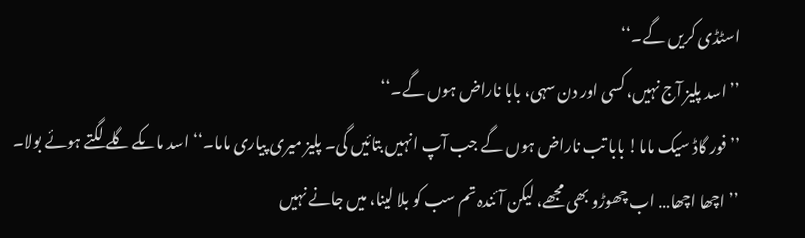اسٹڈی کریں گے۔‘‘
’’اسد پلیز آج نہیں، کسی اور دن سہی، بابا ناراض ہوں گے۔‘‘
’’فور گاڈ سیک ماما! بابا تب ناراض ہوں گے جب آپ انہیں بتائیں گی۔ پلیز میری پیاری ماما۔‘‘ اسد ماںکے گلے لگتے ہوئے بولا۔
’’اچھا اچھا… اب چھوڑو بھی مجھے، لیکن آئندہ تم سب کو بلا لینا، میں جانے نہیں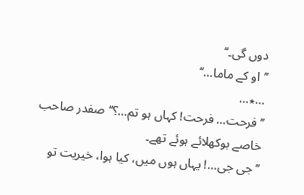دوں گی۔‘‘
’’او کے ماما…‘‘
…٭…
’’فرحت… فرحت! کہاں ہو تم…؟‘‘ صفدر صاحب خاصے بوکھلائے ہوئے تھے۔
’’جی جی…! یہاں ہوں میں، کیا ہوا، خیریت تو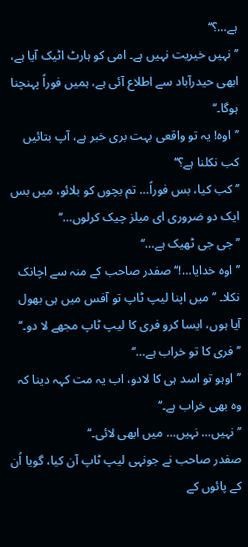ہے…؟‘‘
’’نہیں خیریت نہیں ہے۔ امی کو ہارٹ اٹیک آیا ہے، ابھی حیدرآباد سے اطلاع آئی ہے، ہمیں فوراً پہنچنا ہوگا۔‘‘
’’اوہ! یہ تو واقعی بہت بری خبر ہے، آپ بتائیں کب نکلنا ہے؟‘‘
’’کب کیا، بس فوراً… تم بچوں کو بلائو، میں بس ایک دو ضروری ای میلز چیک کرلوں…‘‘
’’جی جی ٹھیک ہے…‘‘
’’اوہ خدایا…!‘‘ صفدر صاحب کے منہ سے اچانک نکلا۔ ’’میں اپنا لیپ ٹاپ تو آفس میں ہی بھول آیا ہوں، ایسا کرو فری کا لیپ ٹاپ مجھے لا دو۔‘‘
’’فری کا تو خراب ہے…‘‘
’’اوہو تو اسد ہی کا لادو، اب یہ مت کہہ دینا کہ وہ بھی خراب ہے۔‘‘
’’نہیں… نہیں… میں ابھی لائی۔‘‘
صفدر صاحب نے جونہی لیپ ٹاپ آن کیا، گویا اُن کے پائوں کے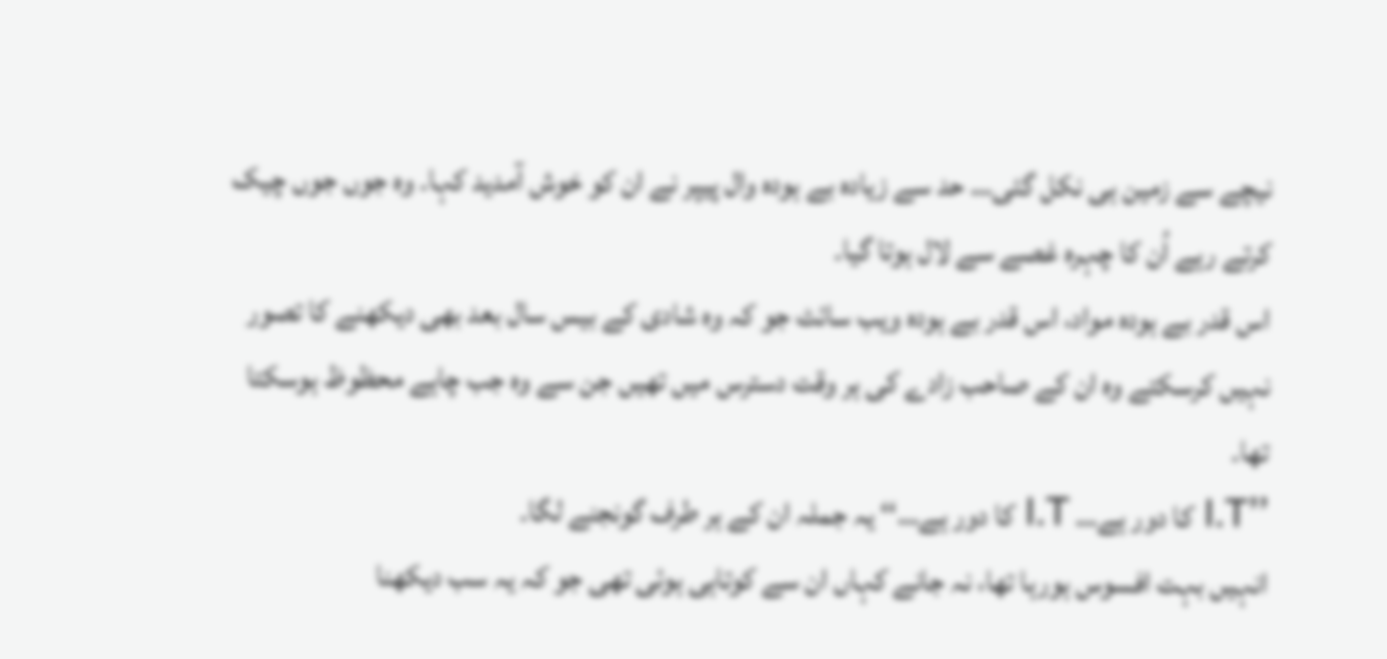نیچے سے زمین ہی نکل گئی… حد سے زیادہ بے ہودہ وال پیپر نے ان کو خوش آمدید کہا۔ وہ جوں جوں چیک کرتے رہے اُن کا چہرہ غصے سے لال ہوتا گیا۔
اس قدر بے ہودہ مواد، اس قدر بے ہودہ ویب سائٹ جو کہ وہ شادی کے بیس سال بعد بھی دیکھنے کا تصور نہیں کرسکتے وہ ان کے صاحب زادے کی ہر وقت دسترس میں تھیں جن سے وہ جب چاہے محظوظ ہوسکتا تھا۔
’’I.T کا دور ہے… I.T کا دور ہے…‘‘ یہ جملہ ان کے ہر طرف گونجنے لگا۔
انہیں بہت افسوس ہورہا تھا، نہ جانے کہاں ان سے کوتاہی ہوئی تھی جو کہ یہ سب دیکھنا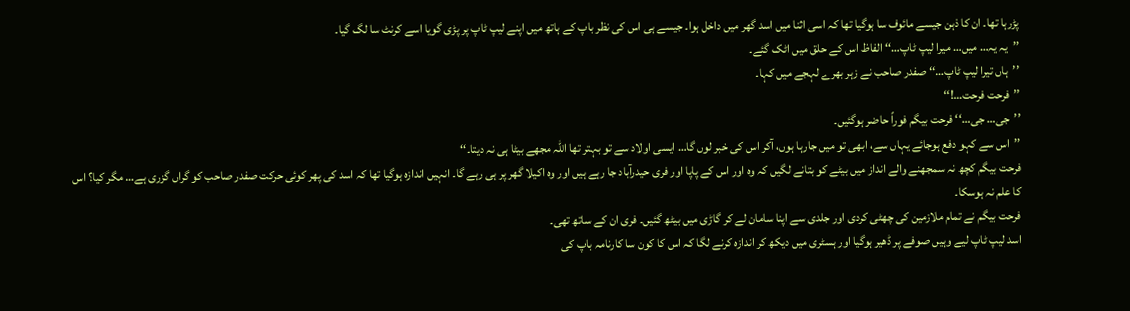پڑرہا تھا۔ ان کا ذہن جیسے مائوف سا ہوگیا تھا کہ اسی اثنا میں اسد گھر میں داخل ہوا۔ جیسے ہی اس کی نظر باپ کے ہاتھ میں اپنے لیپ ٹاپ پر پڑی گویا اسے کرنٹ سا لگ گیا۔
’’یہ یہ… میں… میرا لیپ ٹاپ…‘‘ الفاظ اس کے حلق میں اٹک گئے۔
’’ہاں تیرا لیپ ٹاپ…‘‘ صفدر صاحب نے زہر بھرے لہجے میں کہا۔
’’فرحت فرحت…!‘‘
’’جی… جی…‘‘ فرحت بیگم فوراً حاضر ہوگئیں۔
’’اس سے کہو دفع ہوجائے یہاں سے، ابھی تو میں جارہا ہوں، آکر اس کی خبر لوں گا… ایسی اولاد سے تو بہتر تھا اللہ مجھے بیٹا ہی نہ دیتا۔‘‘
فرحت بیگم کچھ نہ سمجھنے والے انداز میں بیٹے کو بتانے لگیں کہ وہ اور اس کے پاپا اور فری حیدرآباد جا رہے ہیں اور وہ اکیلا گھر پر ہی رہے گا۔ انہیں اندازہ ہوگیا تھا کہ اسد کی پھر کوئی حرکت صفدر صاحب کو گراں گزری ہے… مگر کیا؟ اس کا علم نہ ہوسکا۔
فرحت بیگم نے تمام ملازمین کی چھٹی کردی اور جلدی سے اپنا سامان لے کر گاڑی میں بیٹھ گئیں۔ فری ان کے ساتھ تھی۔
اسد لیپ ٹاپ لیے وہیں صوفے پر ڈھیر ہوگیا اور ہسٹری میں دیکھ کر اندازہ کرنے لگا کہ اس کا کون سا کارنامہ باپ کی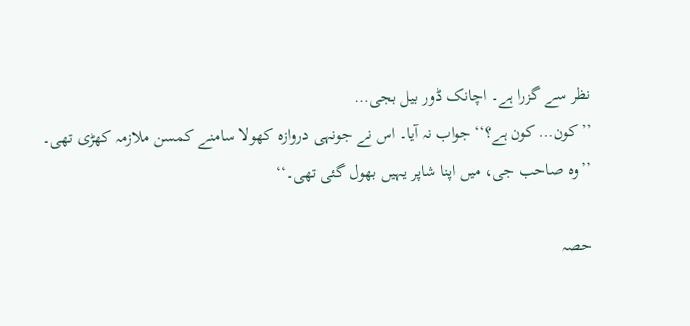نظر سے گزرا ہے۔ اچانک ڈور بیل بجی…
’’کون… کون ہے؟‘‘ جواب نہ آیا۔ اس نے جونہی دروازہ کھولا سامنے کمسن ملازمہ کھڑی تھی۔
’’وہ صاحب جی، میں اپنا شاپر یہیں بھول گئی تھی۔‘‘

حصہ